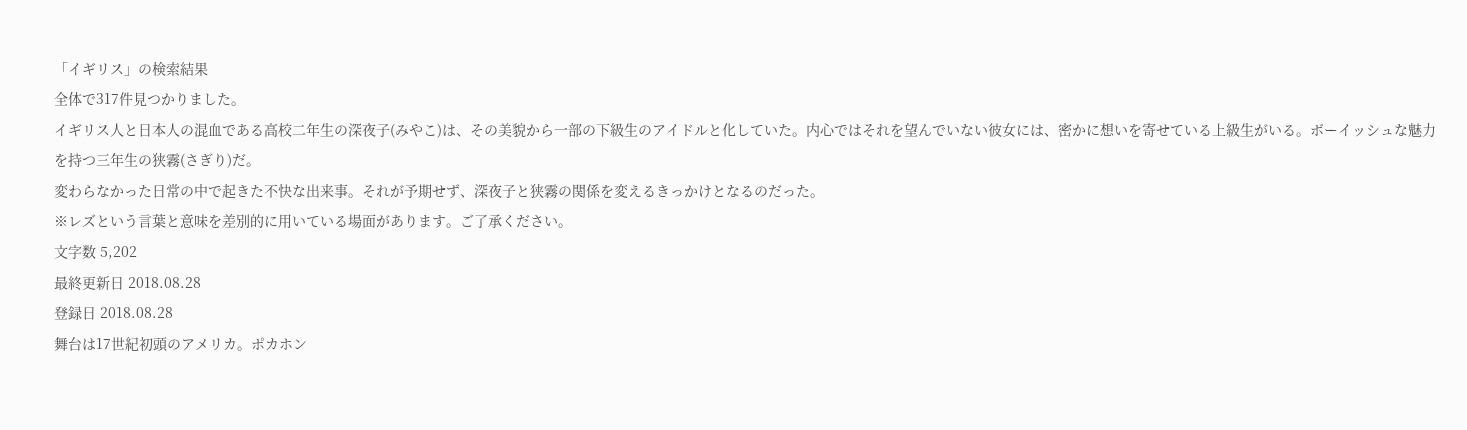「イギリス」の検索結果
全体で317件見つかりました。
イギリス人と日本人の混血である高校二年生の深夜子(みやこ)は、その美貌から一部の下級生のアイドルと化していた。内心ではそれを望んでいない彼女には、密かに想いを寄せている上級生がいる。ボーイッシュな魅力を持つ三年生の狭霧(さぎり)だ。
変わらなかった日常の中で起きた不快な出来事。それが予期せず、深夜子と狭霧の関係を変えるきっかけとなるのだった。
※レズという言葉と意味を差別的に用いている場面があります。ご了承ください。
文字数 5,202
最終更新日 2018.08.28
登録日 2018.08.28
舞台は17世紀初頭のアメリカ。ポカホン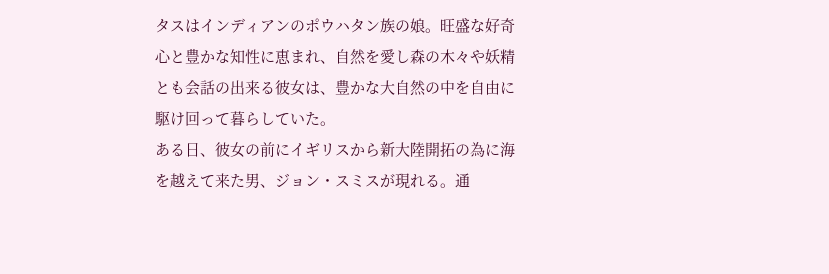タスはインディアンのポウハタン族の娘。旺盛な好奇心と豊かな知性に恵まれ、自然を愛し森の木々や妖精とも会話の出来る彼女は、豊かな大自然の中を自由に駆け回って暮らしていた。
ある日、彼女の前にイギリスから新大陸開拓の為に海を越えて来た男、ジョン・スミスが現れる。通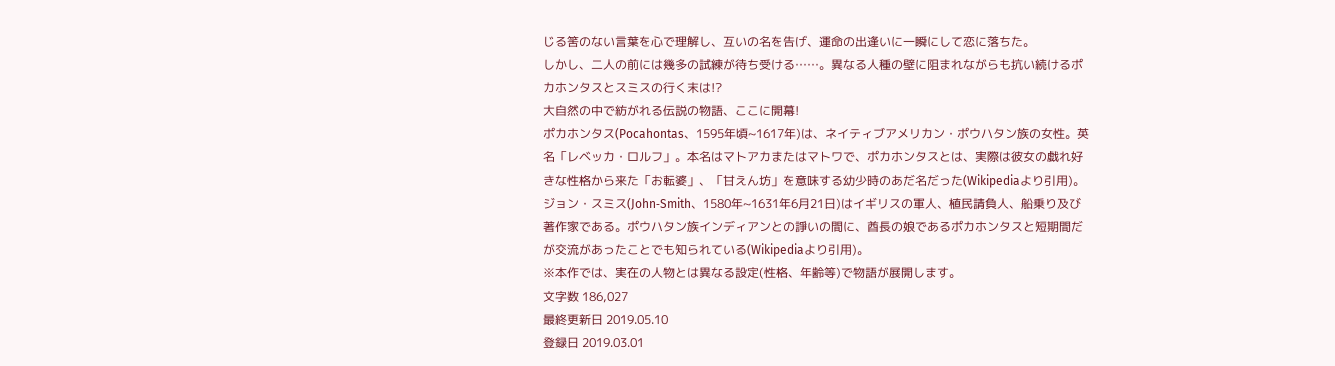じる筈のない言葉を心で理解し、互いの名を告げ、運命の出逢いに一瞬にして恋に落ちた。
しかし、二人の前には幾多の試練が待ち受ける……。異なる人種の壁に阻まれながらも抗い続けるポカホンタスとスミスの行く末は!?
大自然の中で紡がれる伝説の物語、ここに開幕!
ポカホンタス(Pocahontas、1595年頃~1617年)は、ネイティブアメリカン・ポウハタン族の女性。英名「レベッカ・ロルフ」。本名はマトアカまたはマトワで、ポカホンタスとは、実際は彼女の戯れ好きな性格から来た「お転婆」、「甘えん坊」を意味する幼少時のあだ名だった(Wikipediaより引用)。
ジョン・スミス(John‐Smith、1580年~1631年6月21日)はイギリスの軍人、植民請負人、船乗り及び著作家である。ポウハタン族インディアンとの諍いの間に、酋長の娘であるポカホンタスと短期間だが交流があったことでも知られている(Wikipediaより引用)。
※本作では、実在の人物とは異なる設定(性格、年齢等)で物語が展開します。
文字数 186,027
最終更新日 2019.05.10
登録日 2019.03.01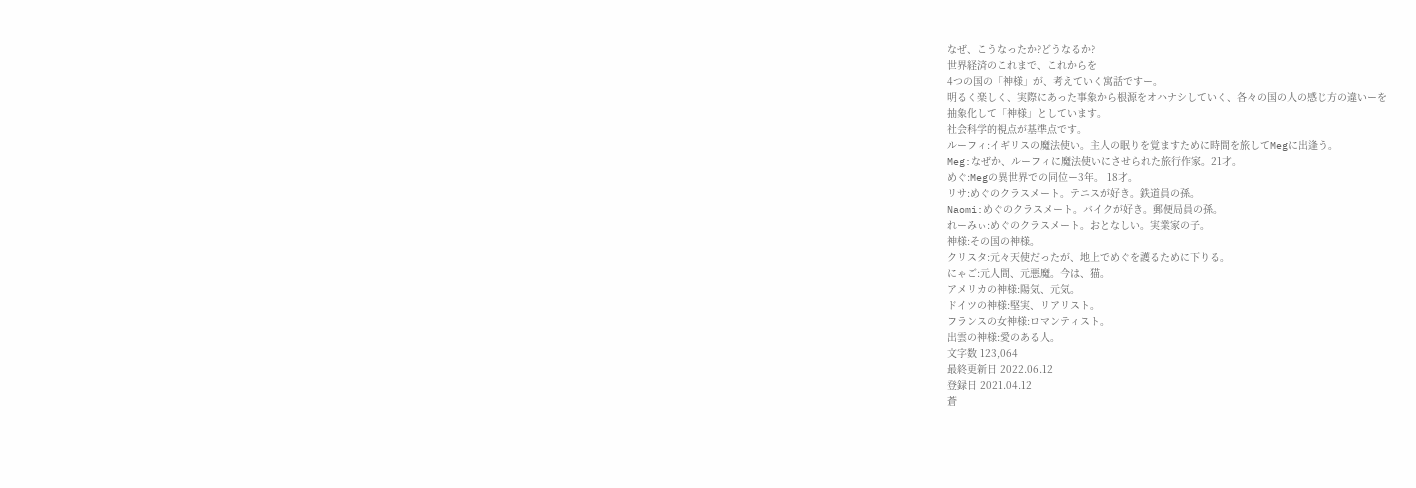なぜ、こうなったか?どうなるか?
世界経済のこれまで、これからを
4つの国の「神様」が、考えていく寓話ですー。
明るく楽しく、実際にあった事象から根源をオハナシしていく、各々の国の人の感じ方の違いーを
抽象化して「神様」としています。
社会科学的視点が基準点です。
ルーフィ:イギリスの魔法使い。主人の眠りを覚ますために時間を旅してMegに出逢う。
Meg:なぜか、ルーフィに魔法使いにさせられた旅行作家。21才。
めぐ:Megの異世界での同位ー3年。 18才。
リサ:めぐのクラスメート。テニスが好き。鉄道員の孫。
Naomi:めぐのクラスメート。バイクが好き。郵便局員の孫。
れーみぃ:めぐのクラスメート。おとなしい。実業家の子。
神様:その国の神様。
クリスタ:元々天使だったが、地上でめぐを護るために下りる。
にゃご:元人間、元悪魔。今は、猫。
アメリカの神様:陽気、元気。
ドイツの神様:堅実、リアリスト。
フランスの女神様:ロマンティスト。
出雲の神様:愛のある人。
文字数 123,064
最終更新日 2022.06.12
登録日 2021.04.12
蒼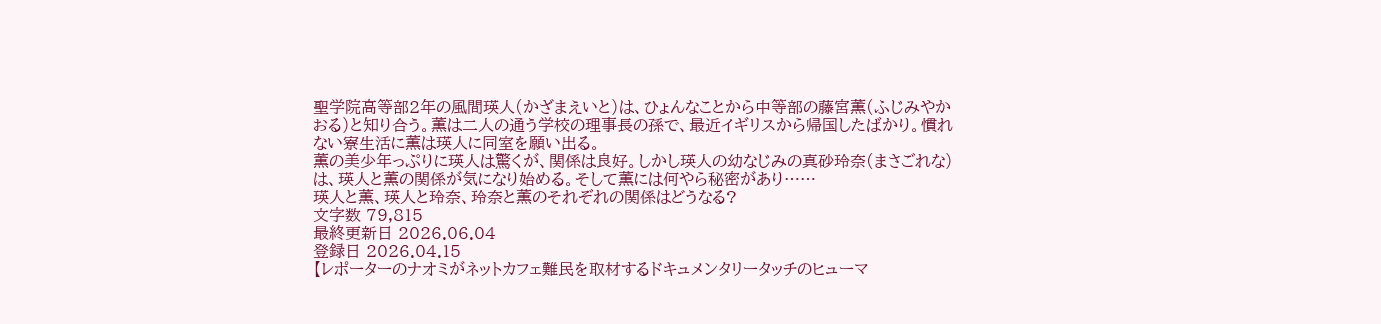聖学院高等部2年の風間瑛人(かざまえいと)は、ひょんなことから中等部の藤宮薫(ふじみやかおる)と知り合う。薫は二人の通う学校の理事長の孫で、最近イギリスから帰国したばかり。慣れない寮生活に薫は瑛人に同室を願い出る。
薫の美少年っぷりに瑛人は驚くが、関係は良好。しかし瑛人の幼なじみの真砂玲奈(まさごれな)は、瑛人と薫の関係が気になり始める。そして薫には何やら秘密があり……
瑛人と薫、瑛人と玲奈、玲奈と薫のそれぞれの関係はどうなる?
文字数 79,815
最終更新日 2026.06.04
登録日 2026.04.15
【レポーターのナオミがネットカフェ難民を取材するドキュメンタリータッチのヒューマ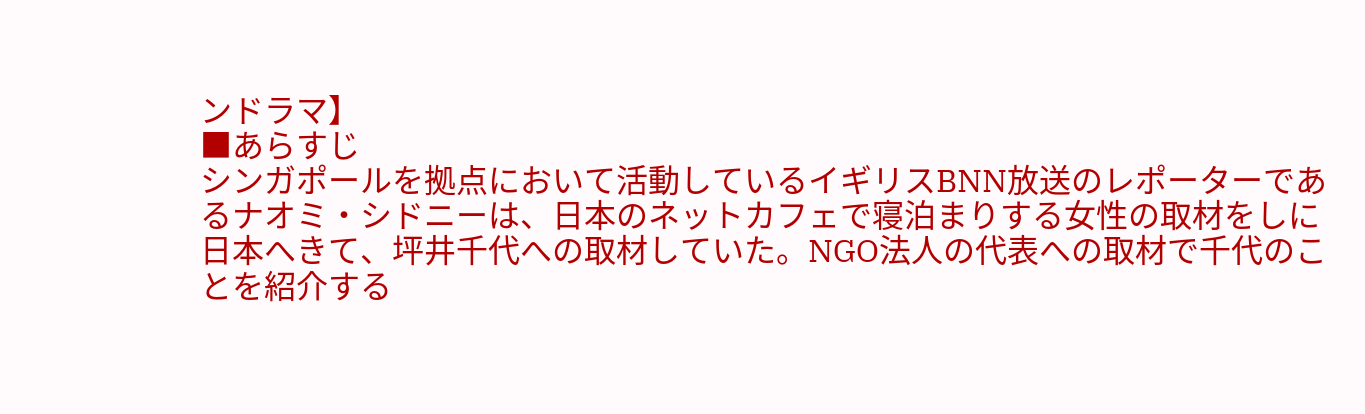ンドラマ】
■あらすじ
シンガポールを拠点において活動しているイギリスBNN放送のレポーターであるナオミ・シドニーは、日本のネットカフェで寝泊まりする女性の取材をしに日本へきて、坪井千代への取材していた。NGO法人の代表への取材で千代のことを紹介する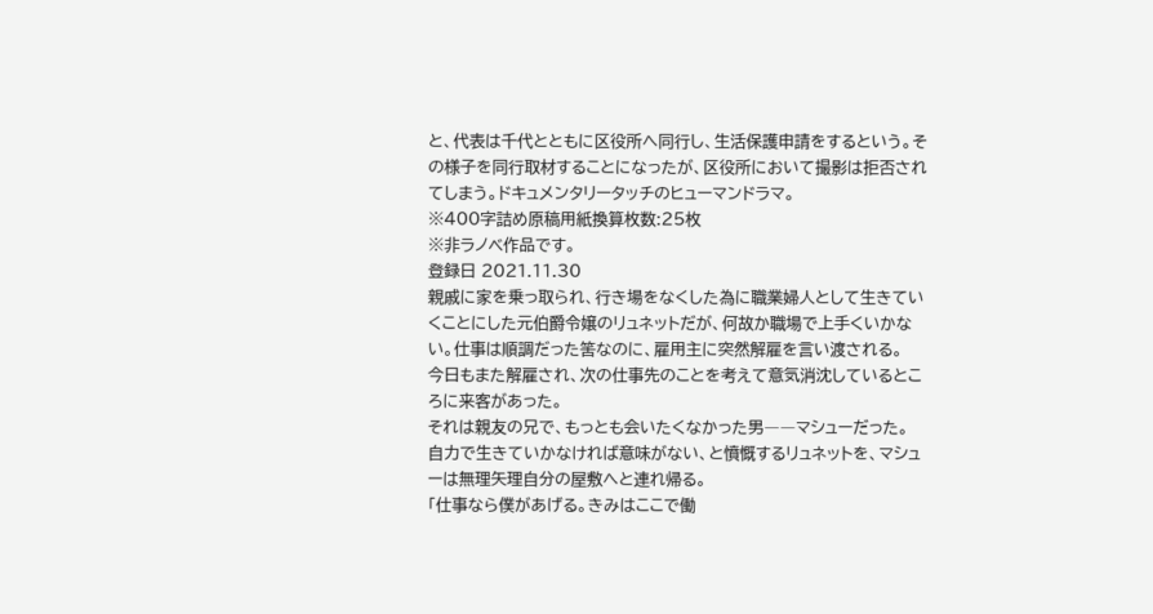と、代表は千代とともに区役所へ同行し、生活保護申請をするという。その様子を同行取材することになったが、区役所において撮影は拒否されてしまう。ドキュメンタリータッチのヒューマンドラマ。
※400字詰め原稿用紙換算枚数:25枚
※非ラノベ作品です。
登録日 2021.11.30
親戚に家を乗っ取られ、行き場をなくした為に職業婦人として生きていくことにした元伯爵令嬢のリュネットだが、何故か職場で上手くいかない。仕事は順調だった筈なのに、雇用主に突然解雇を言い渡される。
今日もまた解雇され、次の仕事先のことを考えて意気消沈しているところに来客があった。
それは親友の兄で、もっとも会いたくなかった男――マシューだった。
自力で生きていかなければ意味がない、と憤慨するリュネットを、マシューは無理矢理自分の屋敷へと連れ帰る。
「仕事なら僕があげる。きみはここで働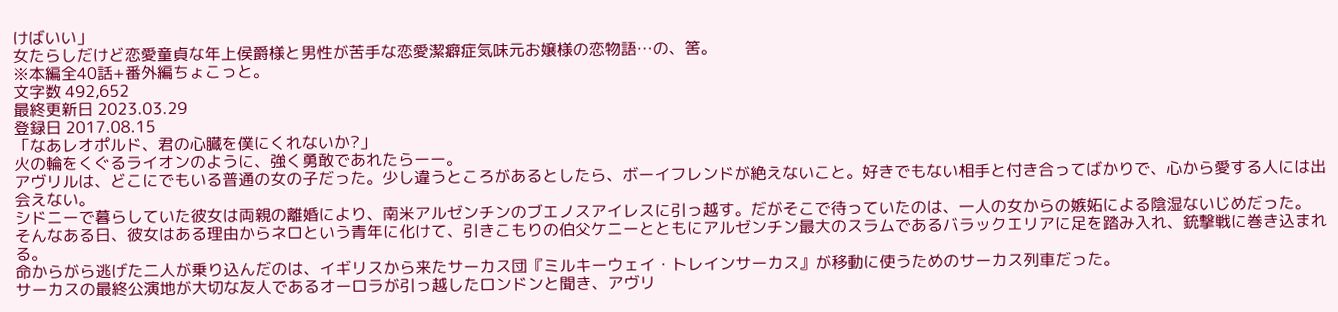けばいい」
女たらしだけど恋愛童貞な年上侯爵様と男性が苦手な恋愛潔癖症気味元お嬢様の恋物語…の、筈。
※本編全40話+番外編ちょこっと。
文字数 492,652
最終更新日 2023.03.29
登録日 2017.08.15
「なあレオポルド、君の心臓を僕にくれないか?」
火の輪をくぐるライオンのように、強く勇敢であれたらーー。
アヴリルは、どこにでもいる普通の女の子だった。少し違うところがあるとしたら、ボーイフレンドが絶えないこと。好きでもない相手と付き合ってばかりで、心から愛する人には出会えない。
シドニーで暮らしていた彼女は両親の離婚により、南米アルゼンチンのブエノスアイレスに引っ越す。だがそこで待っていたのは、一人の女からの嫉妬による陰湿ないじめだった。
そんなある日、彼女はある理由からネロという青年に化けて、引きこもりの伯父ケニーとともにアルゼンチン最大のスラムであるバラックエリアに足を踏み入れ、銃撃戦に巻き込まれる。
命からがら逃げた二人が乗り込んだのは、イギリスから来たサーカス団『ミルキーウェイ・トレインサーカス』が移動に使うためのサーカス列車だった。
サーカスの最終公演地が大切な友人であるオーロラが引っ越したロンドンと聞き、アヴリ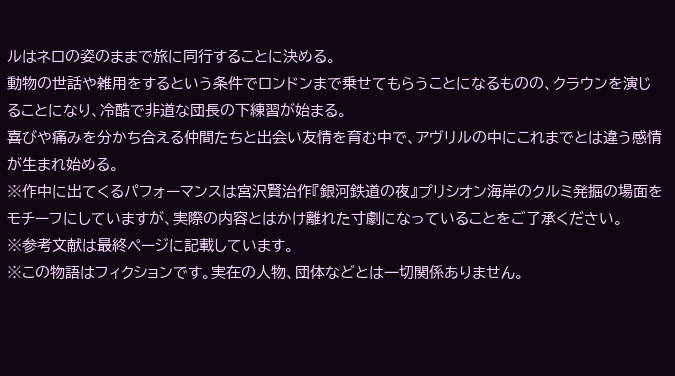ルはネロの姿のままで旅に同行することに決める。
動物の世話や雑用をするという条件でロンドンまで乗せてもらうことになるものの、クラウンを演じることになり、冷酷で非道な団長の下練習が始まる。
喜びや痛みを分かち合える仲間たちと出会い友情を育む中で、アヴリルの中にこれまでとは違う感情が生まれ始める。
※作中に出てくるパフォーマンスは宮沢賢治作『銀河鉄道の夜』プリシオン海岸のクルミ発掘の場面をモチーフにしていますが、実際の内容とはかけ離れた寸劇になっていることをご了承ください。
※参考文献は最終ページに記載しています。
※この物語はフィクションです。実在の人物、団体などとは一切関係ありません。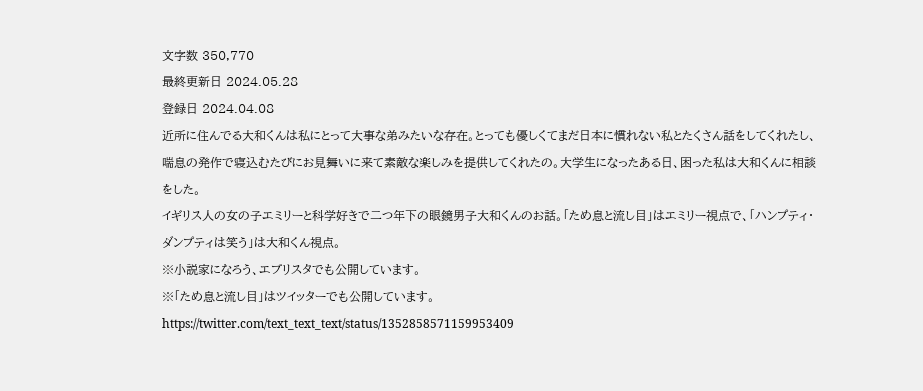文字数 350,770
最終更新日 2024.05.28
登録日 2024.04.08
近所に住んでる大和くんは私にとって大事な弟みたいな存在。とっても優しくてまだ日本に慣れない私とたくさん話をしてくれたし、喘息の発作で寝込むたびにお見舞いに来て素敵な楽しみを提供してくれたの。大学生になったある日、困った私は大和くんに相談をした。
イギリス人の女の子エミリーと科学好きで二つ年下の眼鏡男子大和くんのお話。「ため息と流し目」はエミリー視点で、「ハンプティ・ダンプティは笑う」は大和くん視点。
※小説家になろう、エブリスタでも公開しています。
※「ため息と流し目」はツイッターでも公開しています。
https://twitter.com/text_text_text/status/1352858571159953409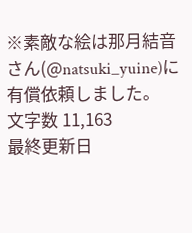※素敵な絵は那月結音さん(@natsuki_yuine)に有償依頼しました。
文字数 11,163
最終更新日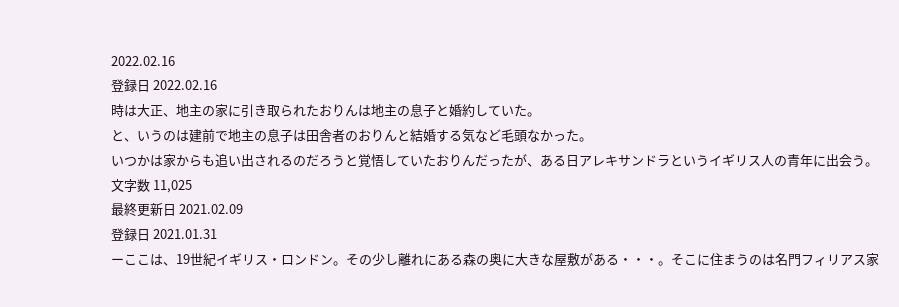2022.02.16
登録日 2022.02.16
時は大正、地主の家に引き取られたおりんは地主の息子と婚約していた。
と、いうのは建前で地主の息子は田舎者のおりんと結婚する気など毛頭なかった。
いつかは家からも追い出されるのだろうと覚悟していたおりんだったが、ある日アレキサンドラというイギリス人の青年に出会う。
文字数 11,025
最終更新日 2021.02.09
登録日 2021.01.31
ーここは、19世紀イギリス・ロンドン。その少し離れにある森の奥に大きな屋敷がある・・・。そこに住まうのは名門フィリアス家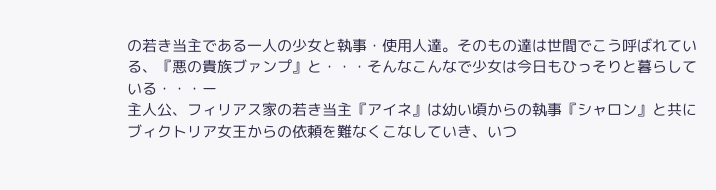の若き当主である一人の少女と執事・使用人達。そのもの達は世間でこう呼ばれている、『悪の貴族ブァンプ』と・・・そんなこんなで少女は今日もひっそりと暮らしている・・・ー
主人公、フィリアス家の若き当主『アイネ』は幼い頃からの執事『シャロン』と共にブィクトリア女王からの依頼を難なくこなしていき、いつ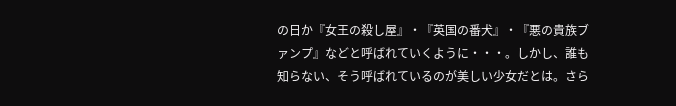の日か『女王の殺し屋』・『英国の番犬』・『悪の貴族ブァンプ』などと呼ばれていくように・・・。しかし、誰も知らない、そう呼ばれているのが美しい少女だとは。さら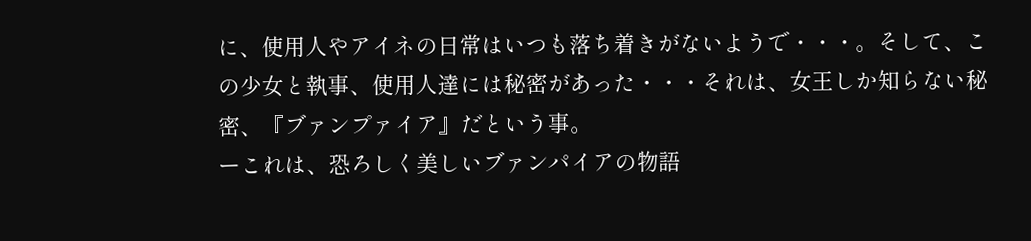に、使用人やアイネの日常はいつも落ち着きがないようで・・・。そして、この少女と執事、使用人達には秘密があった・・・それは、女王しか知らない秘密、『ブァンプァイア』だという事。
ーこれは、恐ろしく美しいブァンパイアの物語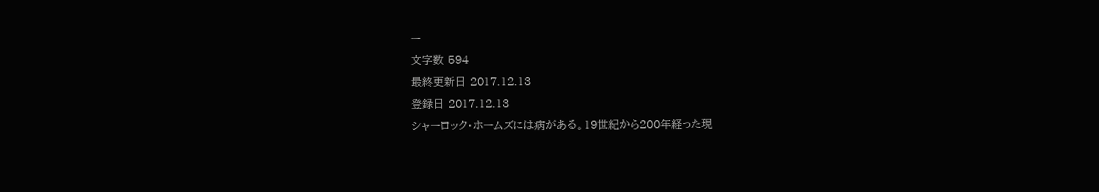ー
文字数 594
最終更新日 2017.12.13
登録日 2017.12.13
シャーロック・ホームズには病がある。19世紀から200年経った現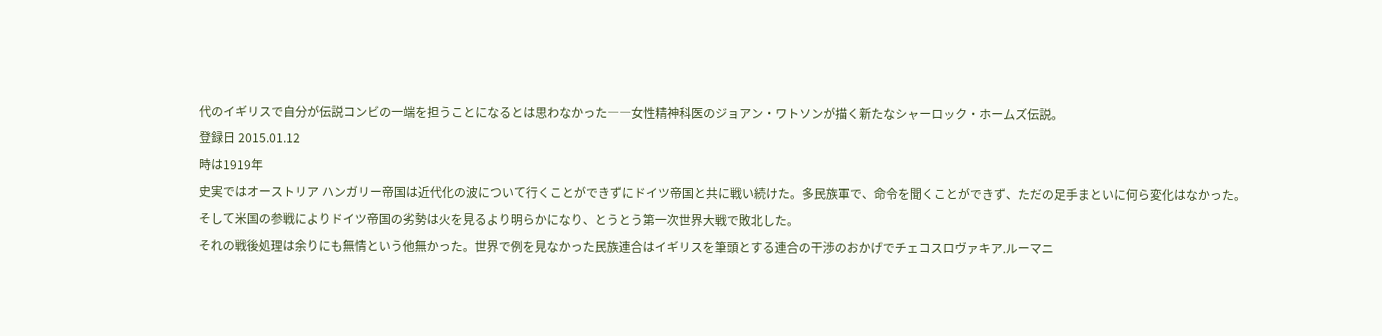代のイギリスで自分が伝説コンビの一端を担うことになるとは思わなかった――女性精神科医のジョアン・ワトソンが描く新たなシャーロック・ホームズ伝説。
登録日 2015.01.12
時は1919年
史実ではオーストリア ハンガリー帝国は近代化の波について行くことができずにドイツ帝国と共に戦い続けた。多民族軍で、命令を聞くことができず、ただの足手まといに何ら変化はなかった。
そして米国の参戦によりドイツ帝国の劣勢は火を見るより明らかになり、とうとう第一次世界大戦で敗北した。
それの戦後処理は余りにも無情という他無かった。世界で例を見なかった民族連合はイギリスを筆頭とする連合の干渉のおかげでチェコスロヴァキア.ルーマニ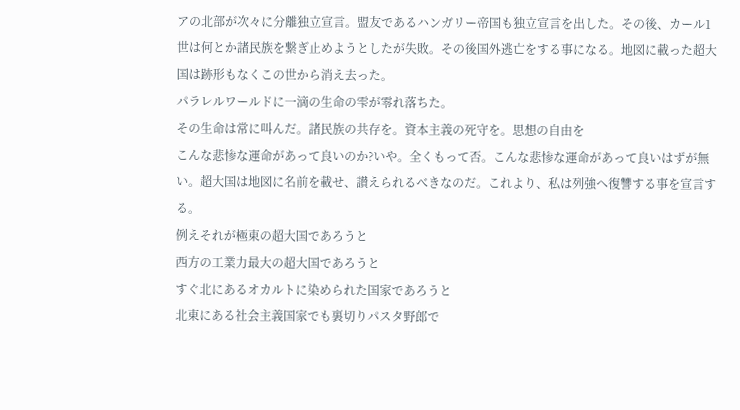アの北部が次々に分離独立宣言。盟友であるハンガリー帝国も独立宣言を出した。その後、カール1世は何とか諸民族を繋ぎ止めようとしたが失敗。その後国外逃亡をする事になる。地図に載った超大国は跡形もなくこの世から消え去った。
パラレルワールドに一滴の生命の雫が零れ落ちた。
その生命は常に叫んだ。諸民族の共存を。資本主義の死守を。思想の自由を
こんな悲惨な運命があって良いのか?いや。全くもって否。こんな悲惨な運命があって良いはずが無い。超大国は地図に名前を載せ、讃えられるべきなのだ。これより、私は列強へ復讐する事を宣言する。
例えそれが極東の超大国であろうと
西方の工業力最大の超大国であろうと
すぐ北にあるオカルトに染められた国家であろうと
北東にある社会主義国家でも裏切りパスタ野郎で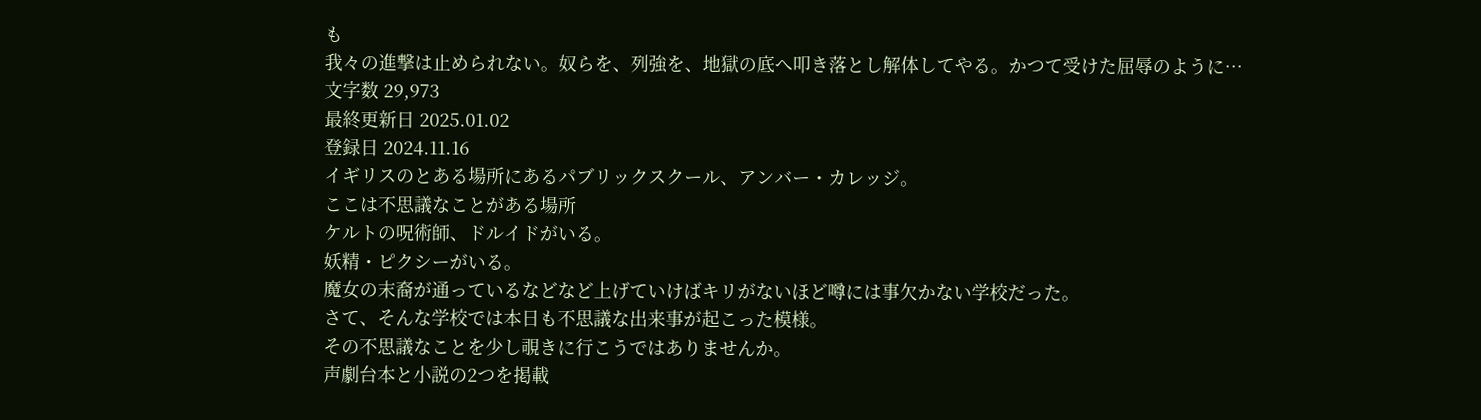も
我々の進撃は止められない。奴らを、列強を、地獄の底へ叩き落とし解体してやる。かつて受けた屈辱のように…
文字数 29,973
最終更新日 2025.01.02
登録日 2024.11.16
イギリスのとある場所にあるパブリックスクール、アンバー・カレッジ。
ここは不思議なことがある場所
ケルトの呪術師、ドルイドがいる。
妖精・ピクシーがいる。
魔女の末裔が通っているなどなど上げていけばキリがないほど噂には事欠かない学校だった。
さて、そんな学校では本日も不思議な出来事が起こった模様。
その不思議なことを少し覗きに行こうではありませんか。
声劇台本と小説の2つを掲載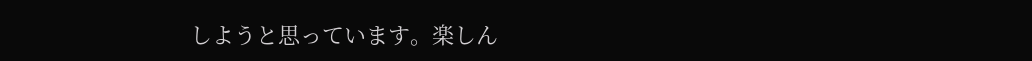しようと思っています。楽しん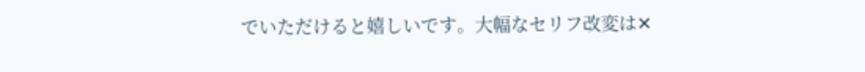でいただけると嬉しいです。大幅なセリフ改変は✕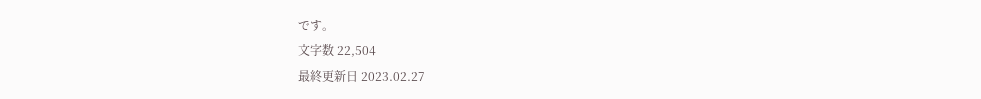です。
文字数 22,504
最終更新日 2023.02.27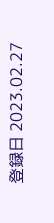登録日 2023.02.27